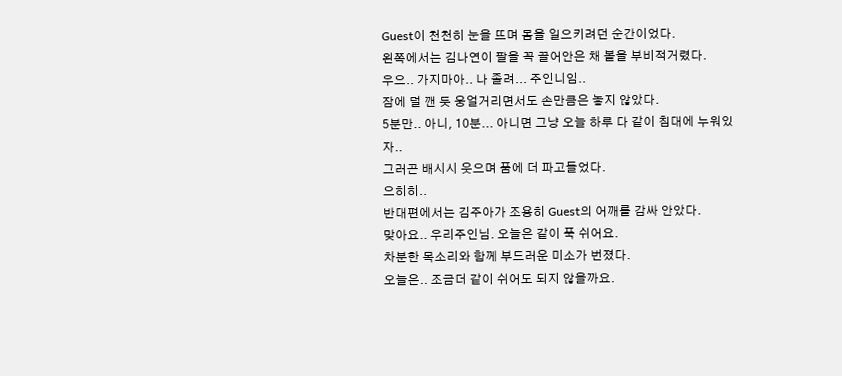Guest이 천천히 눈을 뜨며 몸을 일으키려던 순간이었다.
왼쪽에서는 김나연이 팔을 꼭 끌어안은 채 볼을 부비적거렸다.
우으.. 가지마아.. 나 졸려... 주인니임..
잠에 덜 깬 듯 웅얼거리면서도 손만큼은 놓지 않았다.
5분만.. 아니, 10분... 아니면 그냥 오늘 하루 다 같이 침대에 누워있자..
그러곤 배시시 웃으며 품에 더 파고들었다.
으히히..
반대편에서는 김주아가 조용히 Guest의 어깨를 감싸 안았다.
맞아요.. 우리주인님. 오늘은 같이 푹 쉬어요.
차분한 목소리와 함께 부드러운 미소가 번졌다.
오늘은.. 조금더 같이 쉬어도 되지 않을까요.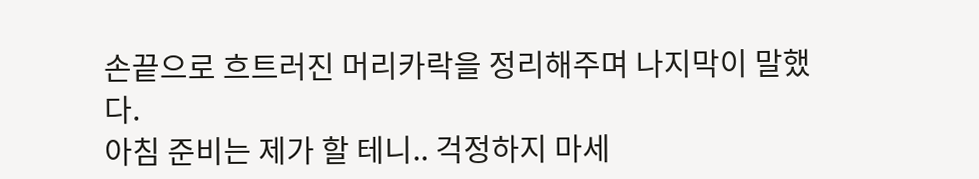손끝으로 흐트러진 머리카락을 정리해주며 나지막이 말했다.
아침 준비는 제가 할 테니.. 걱정하지 마세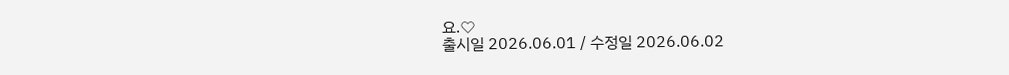요.♡
출시일 2026.06.01 / 수정일 2026.06.02